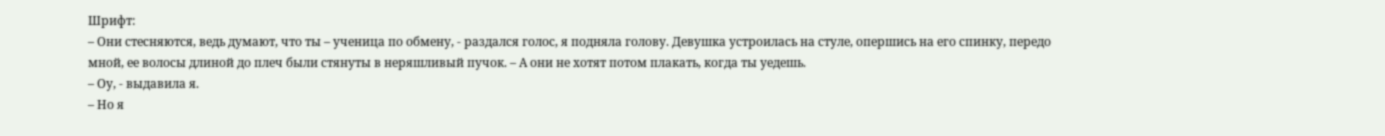Шрифт:
– Они стесняются, ведь думают, что ты – ученица по обмену, - раздался голос, я подняла голову. Девушка устроилась на стуле, опершись на его спинку, передо мной, ее волосы длиной до плеч были стянуты в неряшливый пучок. – А они не хотят потом плакать, когда ты уедешь.
– Оу, - выдавила я.
– Но я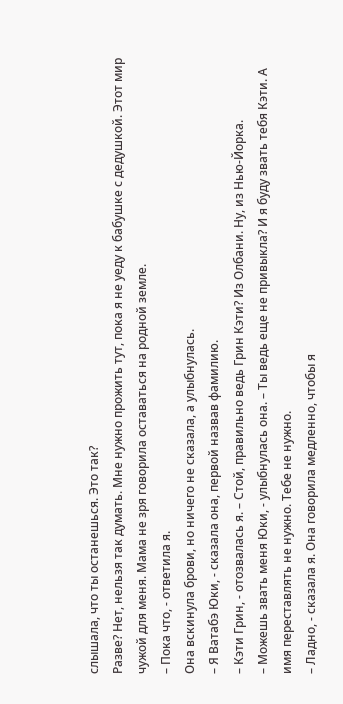слышала, что ты останешься. Это так?
Разве? Нет, нельзя так думать. Мне нужно прожить тут, пока я не уеду к бабушке с дедушкой. Этот мир чужой для меня. Мама не зря говорила оставаться на родной земле.
– Пока что, - ответила я.
Она вскинула брови, но ничего не сказала, а улыбнулась.
– Я Ватабэ Юки, - сказала она, первой назвав фамилию.
– Кэти Грин, - отозвалась я. – Стой, правильно ведь Грин Кэти? Из Олбани. Ну, из Нью-Йорка.
– Можешь звать меня Юки, - улыбнулась она. – Ты ведь еще не привыкла? И я буду звать тебя Кэти. А имя переставлять не нужно. Тебе не нужно.
– Ладно, - сказала я. Она говорила медленно, чтобы я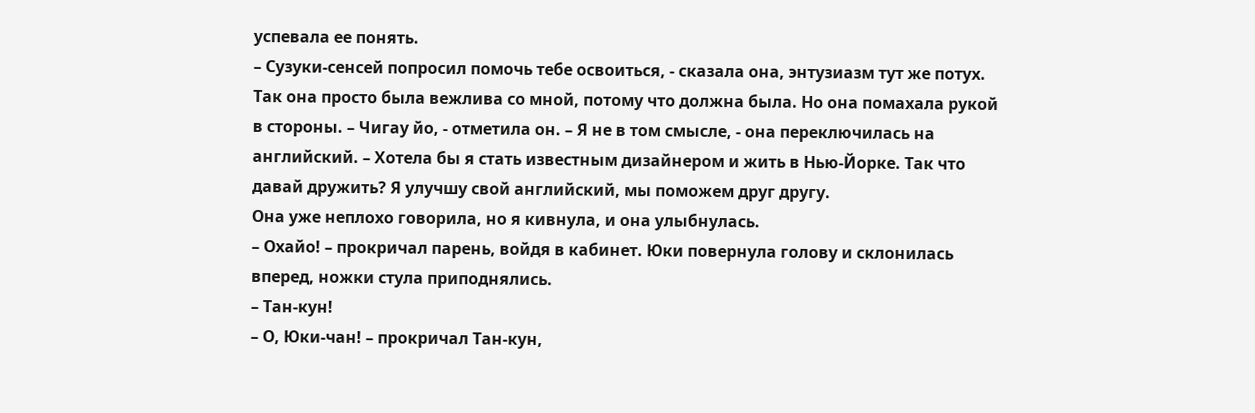успевала ее понять.
– Сузуки-сенсей попросил помочь тебе освоиться, - сказала она, энтузиазм тут же потух. Так она просто была вежлива со мной, потому что должна была. Но она помахала рукой в стороны. – Чигау йо, - отметила он. – Я не в том смысле, - она переключилась на английский. – Хотела бы я стать известным дизайнером и жить в Нью-Йорке. Так что давай дружить? Я улучшу свой английский, мы поможем друг другу.
Она уже неплохо говорила, но я кивнула, и она улыбнулась.
– Охайо! – прокричал парень, войдя в кабинет. Юки повернула голову и склонилась вперед, ножки стула приподнялись.
– Тан-кун!
– О, Юки-чан! – прокричал Тан-кун,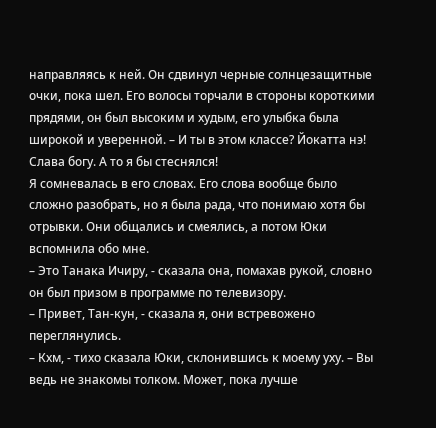направляясь к ней. Он сдвинул черные солнцезащитные очки, пока шел. Его волосы торчали в стороны короткими прядями, он был высоким и худым, его улыбка была широкой и уверенной. – И ты в этом классе? Йокатта нэ! Слава богу. А то я бы стеснялся!
Я сомневалась в его словах. Его слова вообще было сложно разобрать, но я была рада, что понимаю хотя бы отрывки. Они общались и смеялись, а потом Юки вспомнила обо мне.
– Это Танака Ичиру, - сказала она, помахав рукой, словно он был призом в программе по телевизору.
– Привет, Тан-кун, - сказала я, они встревожено переглянулись.
– Кхм, - тихо сказала Юки, склонившись к моему уху. – Вы ведь не знакомы толком. Может, пока лучше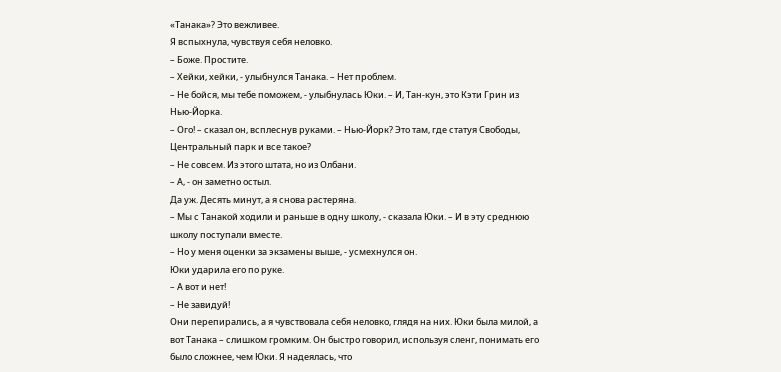«Танака»? Это вежливее.
Я вспыхнула, чувствуя себя неловко.
– Боже. Простите.
– Хейки, хейки, - улыбнулся Танака. – Нет проблем.
– Не бойся, мы тебе поможем, - улыбнулась Юки. – И, Тан-кун, это Кэти Грин из Нью-Йорка.
– Ого! – сказал он, всплеснув руками. – Нью-Йорк? Это там, где статуя Свободы, Центральный парк и все такое?
– Не совсем. Из этого штата, но из Олбани.
– А, - он заметно остыл.
Да уж. Десять минут, а я снова растеряна.
– Мы с Танакой ходили и раньше в одну школу, - сказала Юки. – И в эту среднюю школу поступали вместе.
– Но у меня оценки за экзамены выше, - усмехнулся он.
Юки ударила его по руке.
– А вот и нет!
– Не завидуй!
Они перепирались, а я чувствовала себя неловко, глядя на них. Юки была милой, а вот Танака – слишком громким. Он быстро говорил, используя сленг, понимать его было сложнее, чем Юки. Я надеялась, что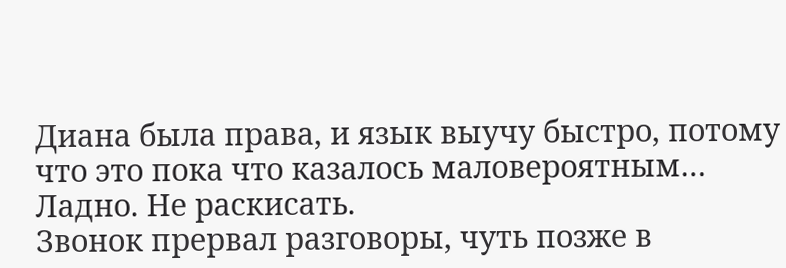Диана была права, и язык выучу быстро, потому что это пока что казалось маловероятным…
Ладно. Не раскисать.
Звонок прервал разговоры, чуть позже в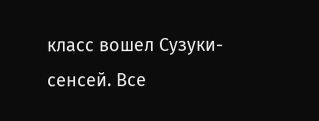класс вошел Сузуки-сенсей. Все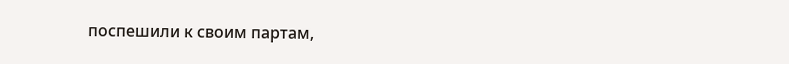поспешили к своим партам,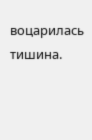воцарилась тишина.